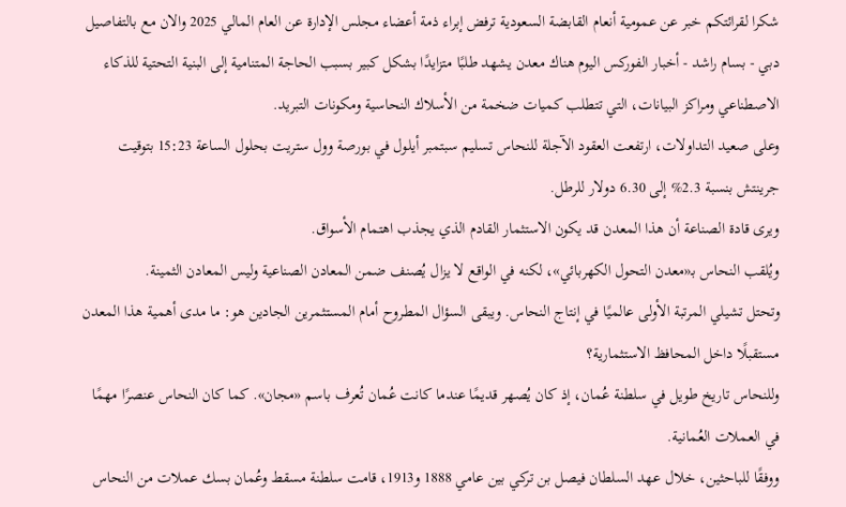شكرا لقرائتكم خبر عن عمومية أنعام القابضة السعودية ترفض إبراء ذمة أعضاء مجلس الإدارة عن العام المالي 2025 والان مع بالتفاصيل
دبي - بسام راشد - أخبار الفوركس اليوم هناك معدن يشهد طلبًا متزايدًا بشكل كبير بسبب الحاجة المتنامية إلى البنية التحتية للذكاء الاصطناعي ومراكز البيانات، التي تتطلب كميات ضخمة من الأسلاك النحاسية ومكونات التبريد.
وعلى صعيد التداولات، ارتفعت العقود الآجلة للنحاس تسليم سبتمبر أيلول في بورصة وول ستريت بحلول الساعة 15:23 بتوقيت جرينتش بنسبة 2.3% إلى 6.30 دولار للرطل.
ويرى قادة الصناعة أن هذا المعدن قد يكون الاستثمار القادم الذي يجذب اهتمام الأسواق.
ويُلقب النحاس بـ«معدن التحول الكهربائي»، لكنه في الواقع لا يزال يُصنف ضمن المعادن الصناعية وليس المعادن الثمينة.
وتحتل تشيلي المرتبة الأولى عالميًا في إنتاج النحاس. ويبقى السؤال المطروح أمام المستثمرين الجادين هو: ما مدى أهمية هذا المعدن مستقبلًا داخل المحافظ الاستثمارية؟
وللنحاس تاريخ طويل في سلطنة عُمان، إذ كان يُصهر قديمًا عندما كانت عُمان تُعرف باسم «مجان». كما كان النحاس عنصرًا مهمًا في العملات العُمانية.
ووفقًا للباحثين، خلال عهد السلطان فيصل بن تركي بين عامي 1888 و1913، قامت سلطنة مسقط وعُمان بسك عملات من النحاس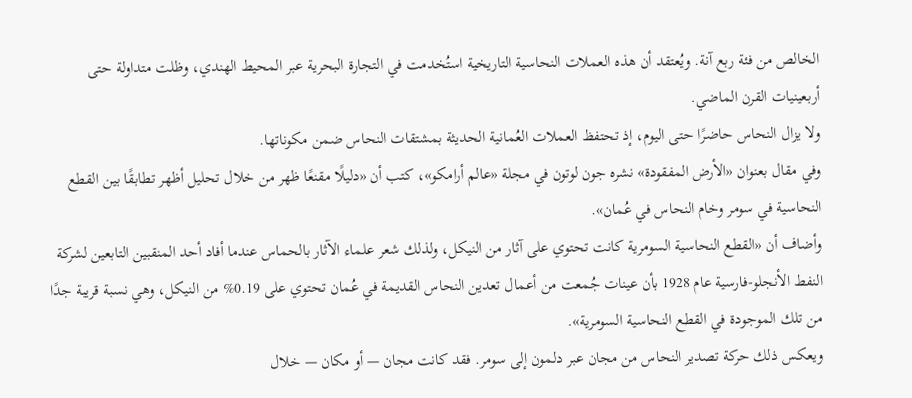الخالص من فئة ربع آنة. ويُعتقد أن هذه العملات النحاسية التاريخية استُخدمت في التجارة البحرية عبر المحيط الهندي، وظلت متداولة حتى أربعينيات القرن الماضي.
ولا يزال النحاس حاضرًا حتى اليوم، إذ تحتفظ العملات العُمانية الحديثة بمشتقات النحاس ضمن مكوناتها.
وفي مقال بعنوان «الأرض المفقودة» نشره جون لوتون في مجلة «عالم أرامكو»، كتب أن «دليلًا مقنعًا ظهر من خلال تحليل أظهر تطابقًا بين القطع النحاسية في سومر وخام النحاس في عُمان».
وأضاف أن «القطع النحاسية السومرية كانت تحتوي على آثار من النيكل، ولذلك شعر علماء الآثار بالحماس عندما أفاد أحد المنقبين التابعين لشركة النفط الأنجلو-فارسية عام 1928 بأن عينات جُمعت من أعمال تعدين النحاس القديمة في عُمان تحتوي على 0.19% من النيكل، وهي نسبة قريبة جدًا من تلك الموجودة في القطع النحاسية السومرية».
ويعكس ذلك حركة تصدير النحاس من مجان عبر دلمون إلى سومر. فقد كانت مجان — أو مكان — خلال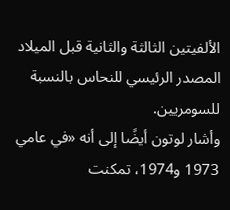الألفيتين الثالثة والثانية قبل الميلاد المصدر الرئيسي للنحاس بالنسبة للسومريين.
وأشار لوتون أيضًا إلى أنه «في عامي 1973 و1974، تمكنت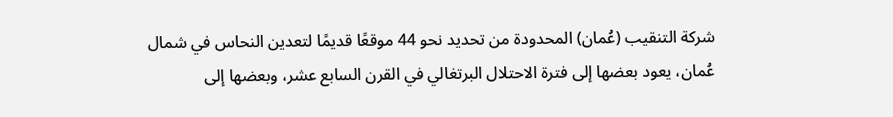شركة التنقيب (عُمان) المحدودة من تحديد نحو 44 موقعًا قديمًا لتعدين النحاس في شمال عُمان، يعود بعضها إلى فترة الاحتلال البرتغالي في القرن السابع عشر، وبعضها إلى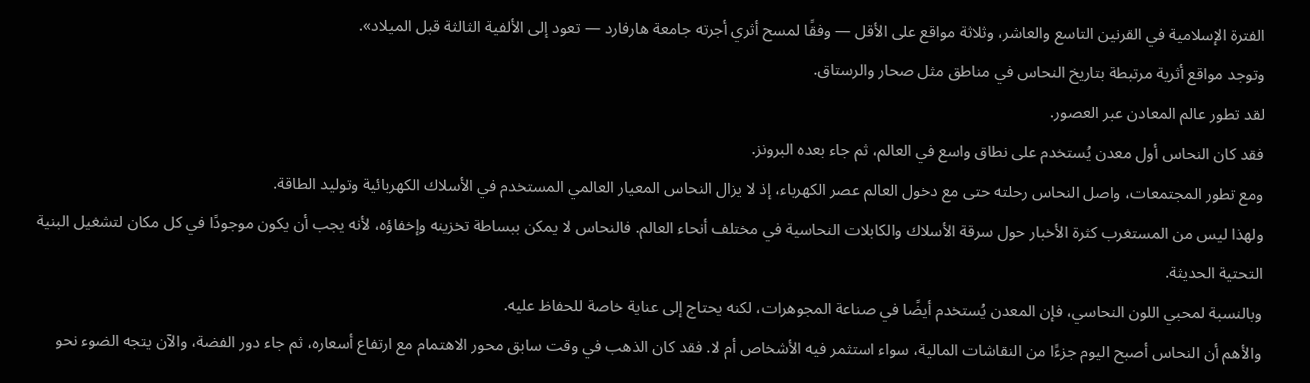الفترة الإسلامية في القرنين التاسع والعاشر، وثلاثة مواقع على الأقل — وفقًا لمسح أثري أجرته جامعة هارفارد — تعود إلى الألفية الثالثة قبل الميلاد».
وتوجد مواقع أثرية مرتبطة بتاريخ النحاس في مناطق مثل صحار والرستاق.
لقد تطور عالم المعادن عبر العصور.
فقد كان النحاس أول معدن يُستخدم على نطاق واسع في العالم، ثم جاء بعده البرونز.
ومع تطور المجتمعات، واصل النحاس رحلته حتى مع دخول العالم عصر الكهرباء، إذ لا يزال النحاس المعيار العالمي المستخدم في الأسلاك الكهربائية وتوليد الطاقة.
ولهذا ليس من المستغرب كثرة الأخبار حول سرقة الأسلاك والكابلات النحاسية في مختلف أنحاء العالم. فالنحاس لا يمكن ببساطة تخزينه وإخفاؤه، لأنه يجب أن يكون موجودًا في كل مكان لتشغيل البنية التحتية الحديثة.
وبالنسبة لمحبي اللون النحاسي، فإن المعدن يُستخدم أيضًا في صناعة المجوهرات، لكنه يحتاج إلى عناية خاصة للحفاظ عليه.
والأهم أن النحاس أصبح اليوم جزءًا من النقاشات المالية، سواء استثمر فيه الأشخاص أم لا. فقد كان الذهب في وقت سابق محور الاهتمام مع ارتفاع أسعاره، ثم جاء دور الفضة، والآن يتجه الضوء نحو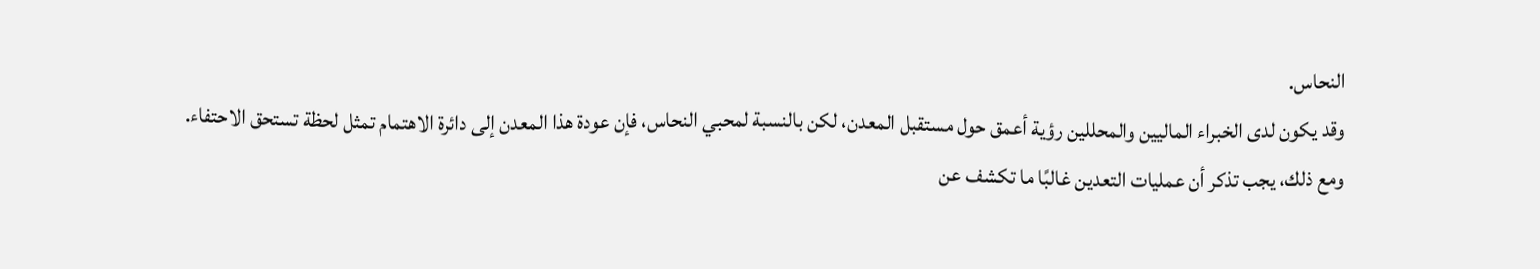النحاس.
وقد يكون لدى الخبراء الماليين والمحللين رؤية أعمق حول مستقبل المعدن، لكن بالنسبة لمحبي النحاس، فإن عودة هذا المعدن إلى دائرة الاهتمام تمثل لحظة تستحق الاحتفاء.
ومع ذلك، يجب تذكر أن عمليات التعدين غالبًا ما تكشف عن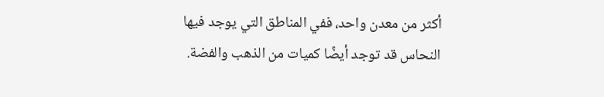أكثر من معدن واحد، ففي المناطق التي يوجد فيها النحاس قد توجد أيضًا كميات من الذهب والفضة.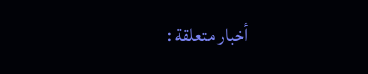أخبار متعلقة :